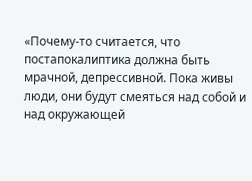«Почему-то считается, что постапокалиптика должна быть мрачной, депрессивной. Пока живы люди, они будут смеяться над собой и над окружающей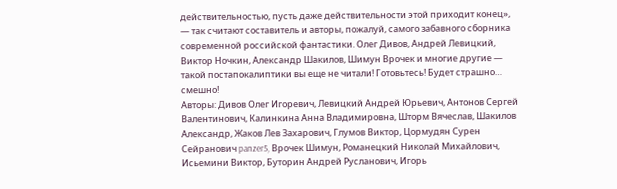действительностью, пусть даже действительности этой приходит конец», — так считают составитель и авторы, пожалуй, самого забавного сборника современной российской фантастики. Олег Дивов, Андрей Левицкий, Виктор Ночкин, Александр Шакилов, Шимун Врочек и многие другие — такой постапокалиптики вы еще не читали! Готовьтесь! Будет страшно… смешно!
Авторы: Дивов Олег Игоревич, Левицкий Андрей Юрьевич, Антонов Сергей Валентинович, Калинкина Анна Владимировна, Шторм Вячеслав, Шакилов Александр, Жаков Лев Захарович, Глумов Виктор, Цормудян Сурен Сейранович panzer5, Врочек Шимун, Романецкий Николай Михайлович, Исьемини Виктор, Буторин Андрей Русланович, Игорь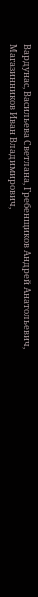Вардунас, Васильева Светлана, Гребенщиков Андрей Анатольевич, Магазинников Иван Владимирович,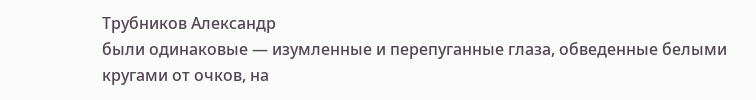Трубников Александр
были одинаковые — изумленные и перепуганные глаза, обведенные белыми кругами от очков, на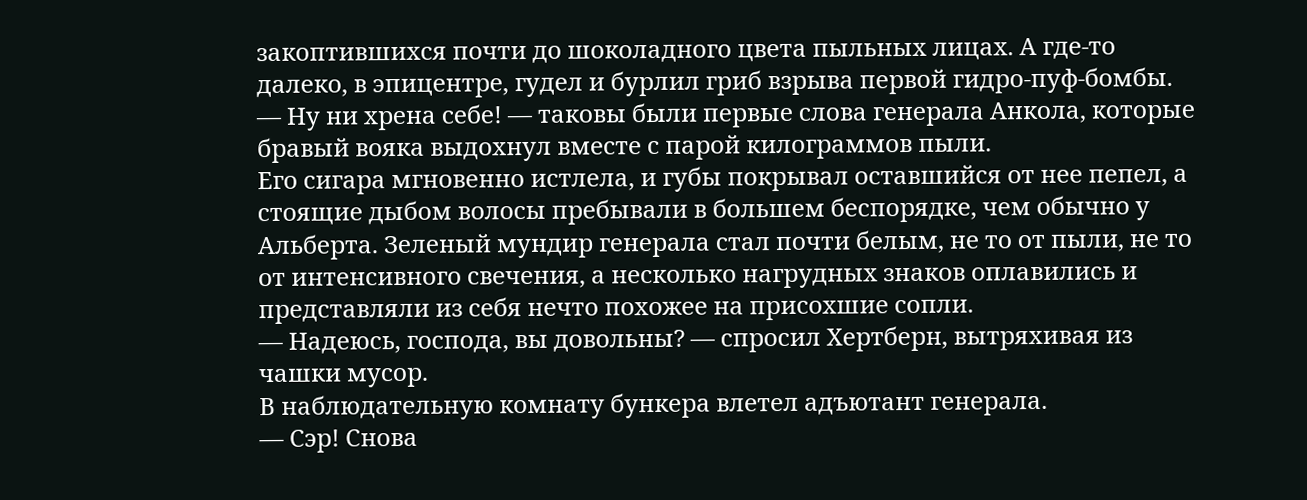закоптившихся почти до шоколадного цвета пыльных лицах. А где-то далеко, в эпицентре, гудел и бурлил гриб взрыва первой гидро-пуф-бомбы.
— Ну ни хрена себе! — таковы были первые слова генерала Анкола, которые бравый вояка выдохнул вместе с парой килограммов пыли.
Его сигара мгновенно истлела, и губы покрывал оставшийся от нее пепел, а стоящие дыбом волосы пребывали в большем беспорядке, чем обычно у Альберта. Зеленый мундир генерала стал почти белым, не то от пыли, не то от интенсивного свечения, а несколько нагрудных знаков оплавились и представляли из себя нечто похожее на присохшие сопли.
— Надеюсь, господа, вы довольны? — спросил Хертберн, вытряхивая из чашки мусор.
В наблюдательную комнату бункера влетел адъютант генерала.
— Сэр! Снова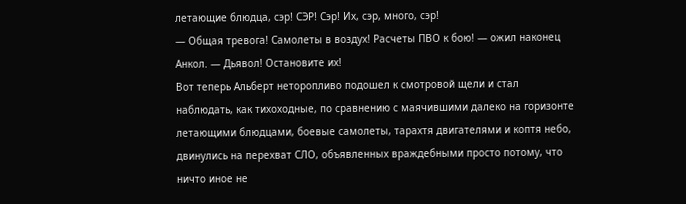летающие блюдца, сэр! СЭР! Сэр! Их, сэр, много, сэр!
— Общая тревога! Самолеты в воздух! Расчеты ПВО к бою! — ожил наконец Анкол. — Дьявол! Остановите их!
Вот теперь Альберт неторопливо подошел к смотровой щели и стал наблюдать, как тихоходные, по сравнению с маячившими далеко на горизонте летающими блюдцами, боевые самолеты, тарахтя двигателями и коптя небо, двинулись на перехват СЛО, объявленных враждебными просто потому, что ничто иное не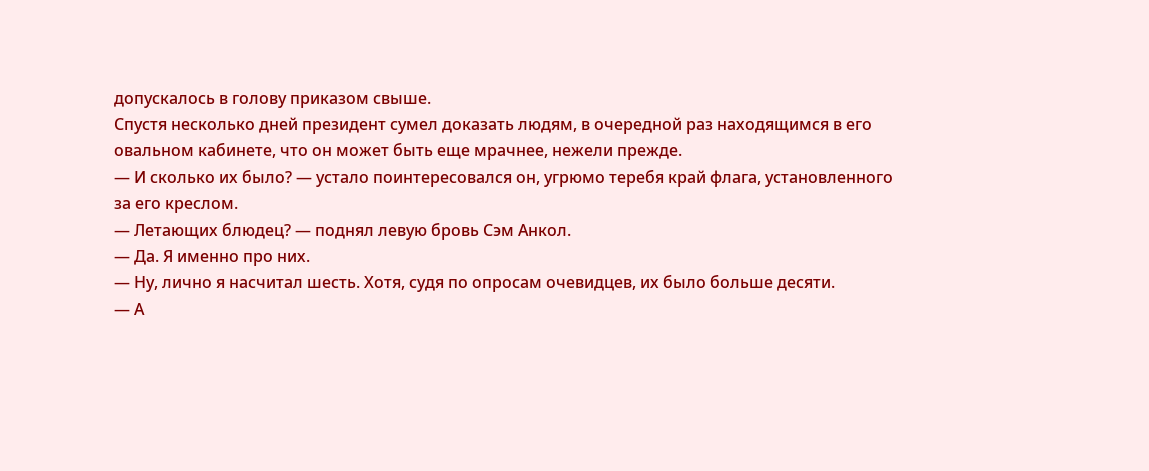допускалось в голову приказом свыше.
Спустя несколько дней президент сумел доказать людям, в очередной раз находящимся в его овальном кабинете, что он может быть еще мрачнее, нежели прежде.
— И сколько их было? — устало поинтересовался он, угрюмо теребя край флага, установленного за его креслом.
— Летающих блюдец? — поднял левую бровь Сэм Анкол.
— Да. Я именно про них.
— Ну, лично я насчитал шесть. Хотя, судя по опросам очевидцев, их было больше десяти.
— А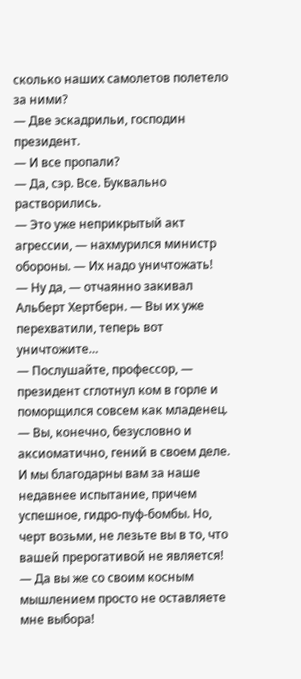сколько наших самолетов полетело за ними?
— Две эскадрильи, господин президент.
— И все пропали?
— Да, сэр. Все. Буквально растворились.
— Это уже неприкрытый акт агрессии, — нахмурился министр обороны. — Их надо уничтожать!
— Ну да, — отчаянно закивал Альберт Хертберн. — Вы их уже перехватили, теперь вот уничтожите…
— Послушайте, профессор, — президент сглотнул ком в горле и поморщился совсем как младенец. — Вы, конечно, безусловно и аксиоматично, гений в своем деле. И мы благодарны вам за наше недавнее испытание, причем успешное, гидро-пуф-бомбы. Но, черт возьми, не лезьте вы в то, что вашей прерогативой не является!
— Да вы же со своим косным мышлением просто не оставляете мне выбора!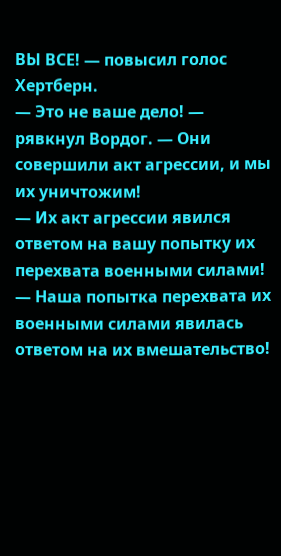ВЫ ВСЕ! — повысил голос Хертберн.
— Это не ваше дело! — рявкнул Вордог. — Они совершили акт агрессии, и мы их уничтожим!
— Их акт агрессии явился ответом на вашу попытку их перехвата военными силами!
— Наша попытка перехвата их военными силами явилась ответом на их вмешательство!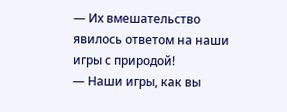— Их вмешательство явилось ответом на наши игры с природой!
— Наши игры, как вы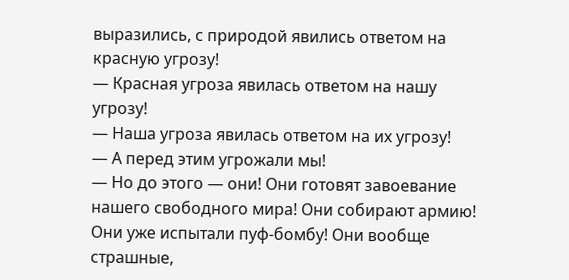выразились, с природой явились ответом на красную угрозу!
— Красная угроза явилась ответом на нашу угрозу!
— Наша угроза явилась ответом на их угрозу!
— А перед этим угрожали мы!
— Но до этого — они! Они готовят завоевание нашего свободного мира! Они собирают армию! Они уже испытали пуф-бомбу! Они вообще страшные,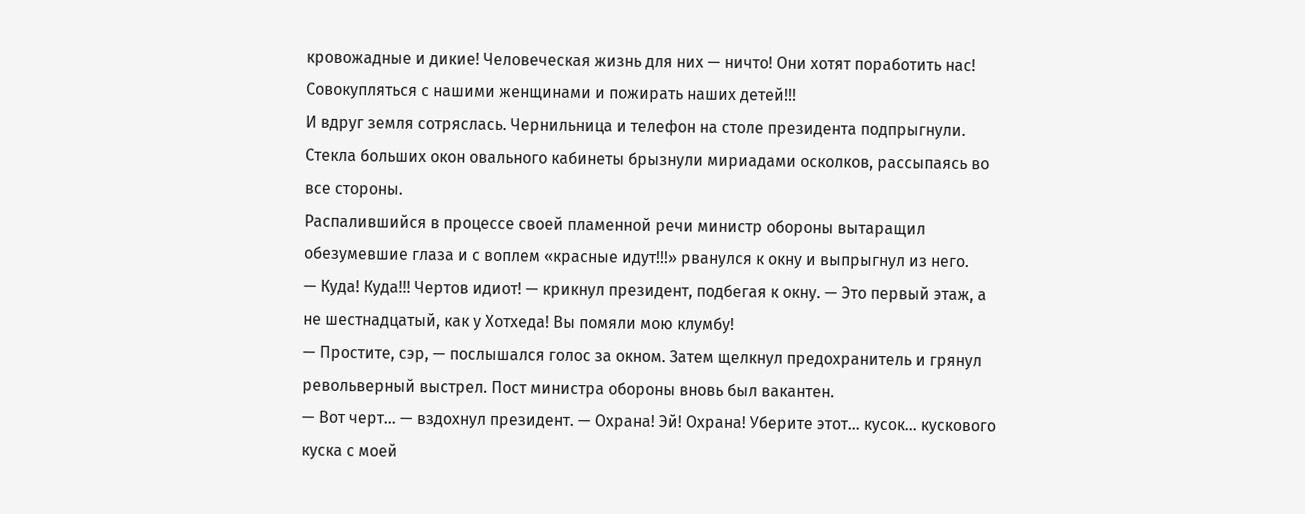кровожадные и дикие! Человеческая жизнь для них — ничто! Они хотят поработить нас! Совокупляться с нашими женщинами и пожирать наших детей!!!
И вдруг земля сотряслась. Чернильница и телефон на столе президента подпрыгнули. Стекла больших окон овального кабинеты брызнули мириадами осколков, рассыпаясь во все стороны.
Распалившийся в процессе своей пламенной речи министр обороны вытаращил обезумевшие глаза и с воплем «красные идут!!!» рванулся к окну и выпрыгнул из него.
— Куда! Куда!!! Чертов идиот! — крикнул президент, подбегая к окну. — Это первый этаж, а не шестнадцатый, как у Хотхеда! Вы помяли мою клумбу!
— Простите, сэр, — послышался голос за окном. Затем щелкнул предохранитель и грянул револьверный выстрел. Пост министра обороны вновь был вакантен.
— Вот черт… — вздохнул президент. — Охрана! Эй! Охрана! Уберите этот… кусок… кускового куска с моей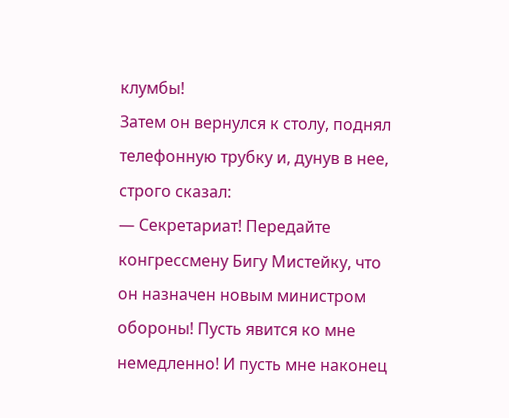клумбы!
Затем он вернулся к столу, поднял телефонную трубку и, дунув в нее, строго сказал:
— Секретариат! Передайте конгрессмену Бигу Мистейку, что он назначен новым министром обороны! Пусть явится ко мне немедленно! И пусть мне наконец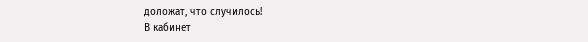доложат, что случилось!
В кабинет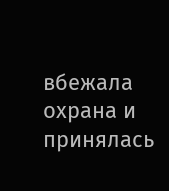вбежала охрана и принялась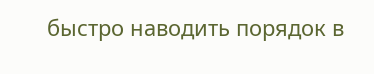быстро наводить порядок в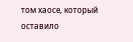том хаосе, который оставило